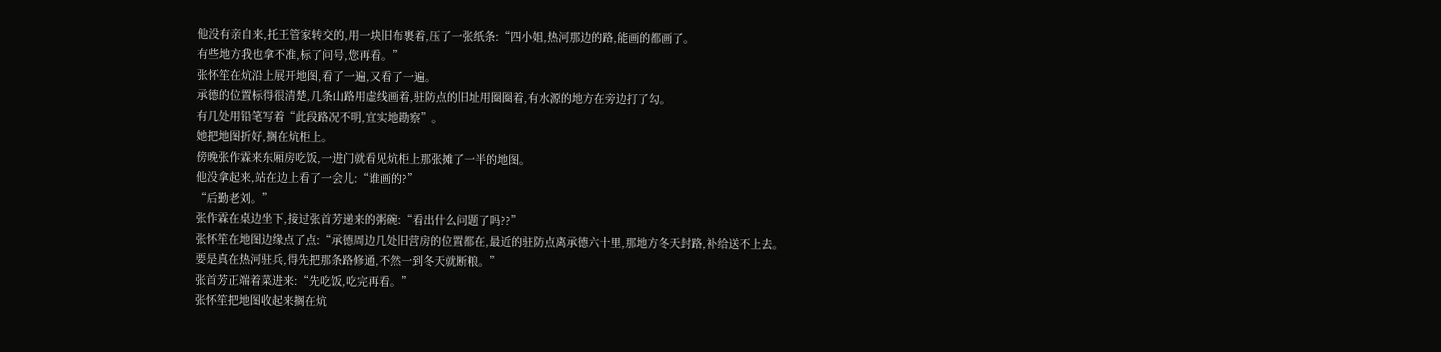他没有亲自来,托王管家转交的,用一块旧布裹着,压了一张纸条:“四小姐,热河那边的路,能画的都画了。
有些地方我也拿不准,标了问号,您再看。”
张怀笙在炕沿上展开地图,看了一遍,又看了一遍。
承德的位置标得很清楚,几条山路用虚线画着,驻防点的旧址用圈圈着,有水源的地方在旁边打了勾。
有几处用铅笔写着“此段路况不明,宜实地勘察”。
她把地图折好,搁在炕柜上。
傍晚张作霖来东厢房吃饭,一进门就看见炕柜上那张摊了一半的地图。
他没拿起来,站在边上看了一会儿:“谁画的?”
“后勤老刘。”
张作霖在桌边坐下,接过张首芳递来的粥碗:“看出什么问题了吗??”
张怀笙在地图边缘点了点:“承德周边几处旧营房的位置都在,最近的驻防点离承德六十里,那地方冬天封路,补给送不上去。
要是真在热河驻兵,得先把那条路修通,不然一到冬天就断粮。”
张首芳正端着菜进来:“先吃饭,吃完再看。”
张怀笙把地图收起来搁在炕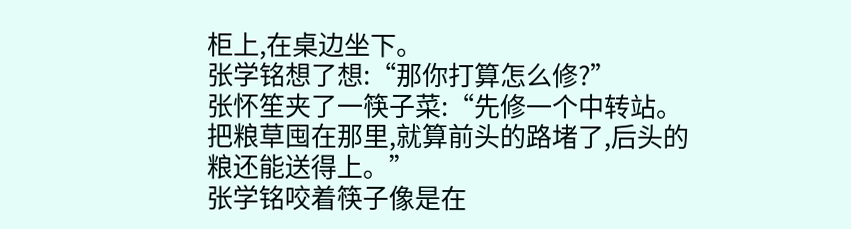柜上,在桌边坐下。
张学铭想了想:“那你打算怎么修?”
张怀笙夹了一筷子菜:“先修一个中转站。
把粮草囤在那里,就算前头的路堵了,后头的粮还能送得上。”
张学铭咬着筷子像是在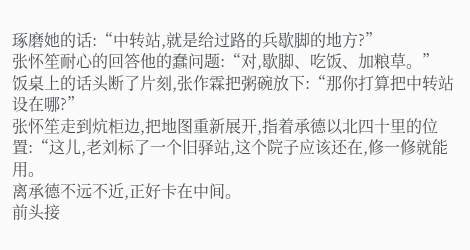琢磨她的话:“中转站,就是给过路的兵歇脚的地方?”
张怀笙耐心的回答他的蠢问题:“对,歇脚、吃饭、加粮草。”
饭桌上的话头断了片刻,张作霖把粥碗放下:“那你打算把中转站设在哪?”
张怀笙走到炕柜边,把地图重新展开,指着承德以北四十里的位置:“这儿,老刘标了一个旧驿站,这个院子应该还在,修一修就能用。
离承德不远不近,正好卡在中间。
前头接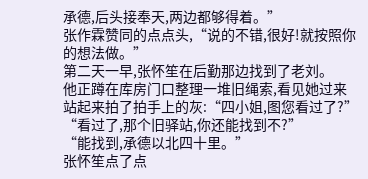承德,后头接奉天,两边都够得着。”
张作霖赞同的点点头,“说的不错,很好!就按照你的想法做。”
第二天一早,张怀笙在后勤那边找到了老刘。
他正蹲在库房门口整理一堆旧绳索,看见她过来站起来拍了拍手上的灰:“四小姐,图您看过了?”
“看过了,那个旧驿站,你还能找到不?”
“能找到,承德以北四十里。”
张怀笙点了点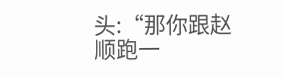头:“那你跟赵顺跑一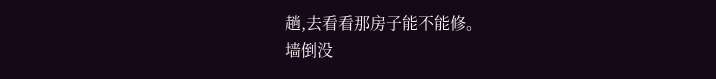趟,去看看那房子能不能修。
墙倒没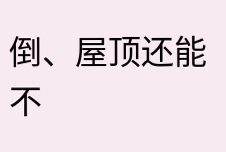倒、屋顶还能不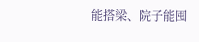能搭梁、院子能囤